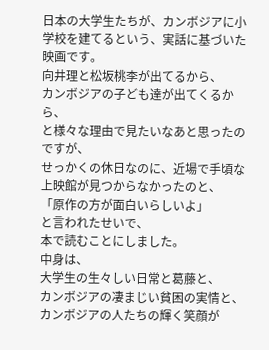日本の大学生たちが、カンボジアに小学校を建てるという、実話に基づいた映画です。
向井理と松坂桃李が出てるから、
カンボジアの子ども達が出てくるから、
と様々な理由で見たいなあと思ったのですが、
せっかくの休日なのに、近場で手頃な上映館が見つからなかったのと、
「原作の方が面白いらしいよ」
と言われたせいで、
本で読むことにしました。
中身は、
大学生の生々しい日常と葛藤と、
カンボジアの凄まじい貧困の実情と、
カンボジアの人たちの輝く笑顔が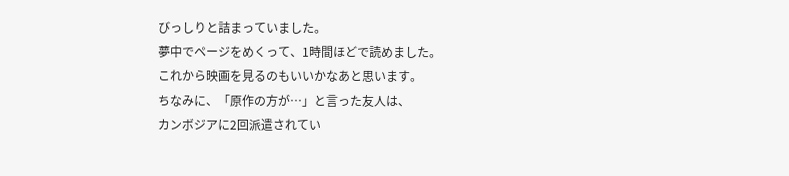びっしりと詰まっていました。
夢中でページをめくって、1時間ほどで読めました。
これから映画を見るのもいいかなあと思います。
ちなみに、「原作の方が…」と言った友人は、
カンボジアに2回派遣されてい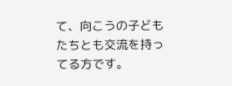て、向こうの子どもたちとも交流を持ってる方です。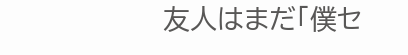友人はまだ「僕セ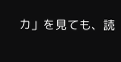カ」を見ても、読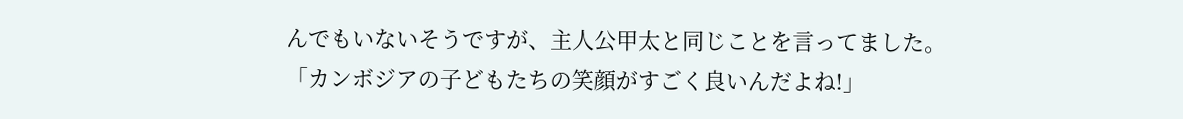んでもいないそうですが、主人公甲太と同じことを言ってました。
「カンボジアの子どもたちの笑顔がすごく良いんだよね!」